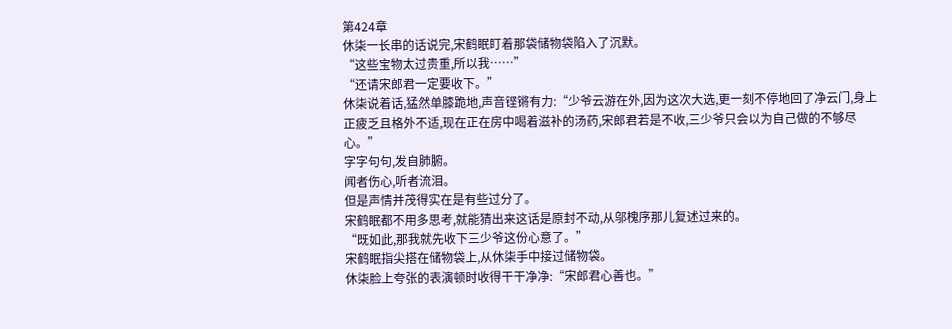第424章
休柒一长串的话说完,宋鹤眠盯着那袋储物袋陷入了沉默。
“这些宝物太过贵重,所以我……”
“还请宋郎君一定要收下。”
休柒说着话,猛然单膝跪地,声音铿锵有力:“少爷云游在外,因为这次大选,更一刻不停地回了净云门,身上正疲乏且格外不适,现在正在房中喝着滋补的汤药,宋郎君若是不收,三少爷只会以为自己做的不够尽心。”
字字句句,发自肺腑。
闻者伤心,听者流泪。
但是声情并茂得实在是有些过分了。
宋鹤眠都不用多思考,就能猜出来这话是原封不动,从邬槐序那儿复述过来的。
“既如此,那我就先收下三少爷这份心意了。”
宋鹤眠指尖搭在储物袋上,从休柒手中接过储物袋。
休柒脸上夸张的表演顿时收得干干净净:“宋郎君心善也。”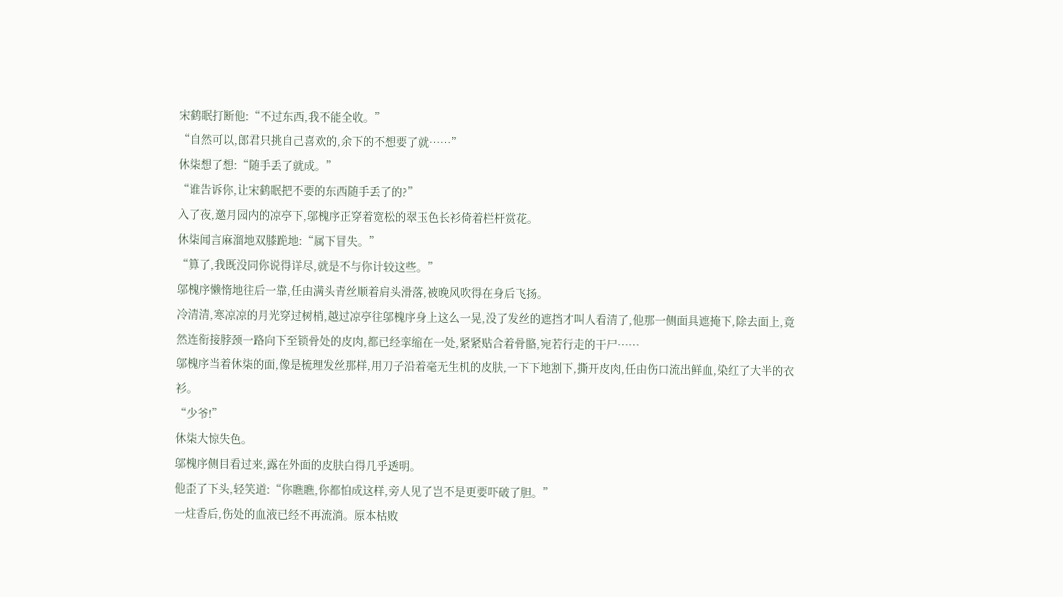宋鹤眠打断他:“不过东西,我不能全收。”
“自然可以,郎君只挑自己喜欢的,余下的不想要了就……”
休柒想了想:“随手丢了就成。”
“谁告诉你,让宋鹤眠把不要的东西随手丢了的?”
入了夜,邀月园内的凉亭下,邬槐序正穿着宽松的翠玉色长衫倚着栏杆赏花。
休柒闻言麻溜地双膝跪地:“属下冒失。”
“算了,我既没同你说得详尽,就是不与你计较这些。”
邬槐序懒惰地往后一靠,任由满头青丝顺着肩头滑落,被晚风吹得在身后飞扬。
冷清清,寒凉凉的月光穿过树梢,越过凉亭往邬槐序身上这么一晃,没了发丝的遮挡才叫人看清了,他那一侧面具遮掩下,除去面上,竟然连衔接脖颈一路向下至锁骨处的皮肉,都已经挛缩在一处,紧紧贴合着骨骼,宛若行走的干尸……
邬槐序当着休柒的面,像是梳理发丝那样,用刀子沿着毫无生机的皮肤,一下下地割下,撕开皮肉,任由伤口流出鲜血,染红了大半的衣衫。
“少爷!”
休柒大惊失色。
邬槐序侧目看过来,露在外面的皮肤白得几乎透明。
他歪了下头,轻笑道:“你瞧瞧,你都怕成这样,旁人见了岂不是更要吓破了胆。”
一炷香后,伤处的血液已经不再流淌。原本枯败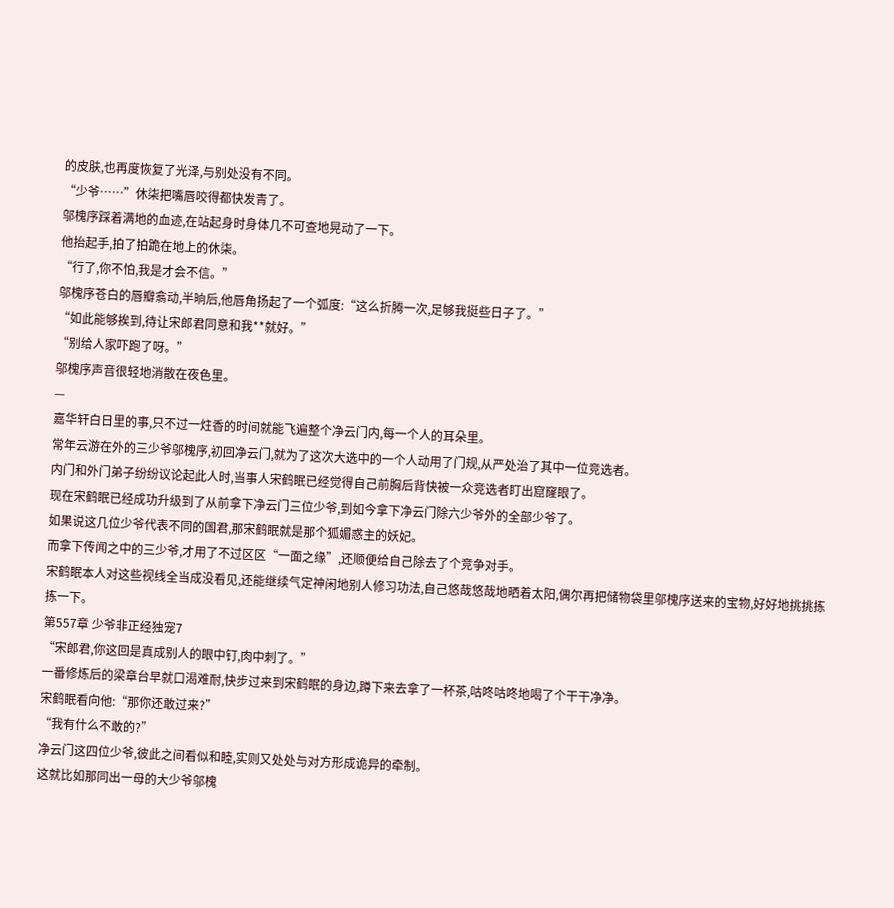的皮肤,也再度恢复了光泽,与别处没有不同。
“少爷……”休柒把嘴唇咬得都快发青了。
邬槐序踩着满地的血迹,在站起身时身体几不可查地晃动了一下。
他抬起手,拍了拍跪在地上的休柒。
“行了,你不怕,我是才会不信。”
邬槐序苍白的唇瓣翕动,半晌后,他唇角扬起了一个弧度:“这么折腾一次,足够我挺些日子了。”
“如此能够挨到,待让宋郎君同意和我**就好。”
“别给人家吓跑了呀。”
邬槐序声音很轻地消散在夜色里。
—
嘉华轩白日里的事,只不过一炷香的时间就能飞遍整个净云门内,每一个人的耳朵里。
常年云游在外的三少爷邬槐序,初回净云门,就为了这次大选中的一个人动用了门规,从严处治了其中一位竞选者。
内门和外门弟子纷纷议论起此人时,当事人宋鹤眠已经觉得自己前胸后背快被一众竞选者盯出窟窿眼了。
现在宋鹤眠已经成功升级到了从前拿下净云门三位少爷,到如今拿下净云门除六少爷外的全部少爷了。
如果说这几位少爷代表不同的国君,那宋鹤眠就是那个狐媚惑主的妖妃。
而拿下传闻之中的三少爷,才用了不过区区“一面之缘”,还顺便给自己除去了个竞争对手。
宋鹤眠本人对这些视线全当成没看见,还能继续气定神闲地别人修习功法,自己悠哉悠哉地晒着太阳,偶尔再把储物袋里邬槐序送来的宝物,好好地挑挑拣拣一下。
第557章 少爷非正经独宠7
“宋郎君,你这回是真成别人的眼中钉,肉中刺了。”
一番修炼后的梁章台早就口渴难耐,快步过来到宋鹤眠的身边,蹲下来去拿了一杯茶,咕咚咕咚地喝了个干干净净。
宋鹤眠看向他:“那你还敢过来?”
“我有什么不敢的?”
净云门这四位少爷,彼此之间看似和睦,实则又处处与对方形成诡异的牵制。
这就比如那同出一母的大少爷邬槐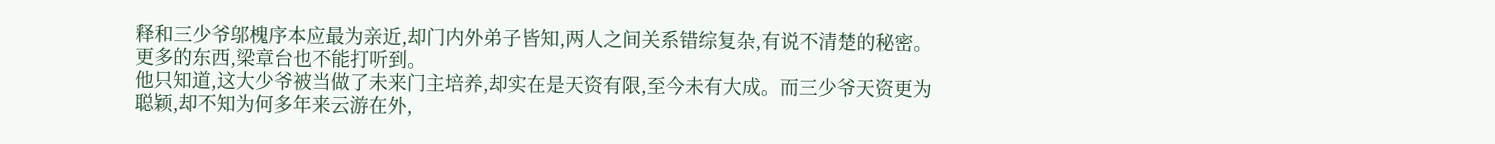释和三少爷邬槐序本应最为亲近,却门内外弟子皆知,两人之间关系错综复杂,有说不清楚的秘密。
更多的东西,梁章台也不能打听到。
他只知道,这大少爷被当做了未来门主培养,却实在是天资有限,至今未有大成。而三少爷天资更为聪颖,却不知为何多年来云游在外,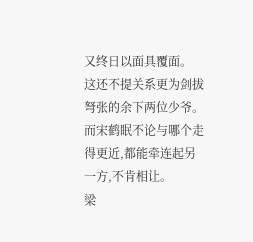又终日以面具覆面。
这还不提关系更为剑拔弩张的余下两位少爷。
而宋鹤眠不论与哪个走得更近,都能牵连起另一方,不肯相让。
梁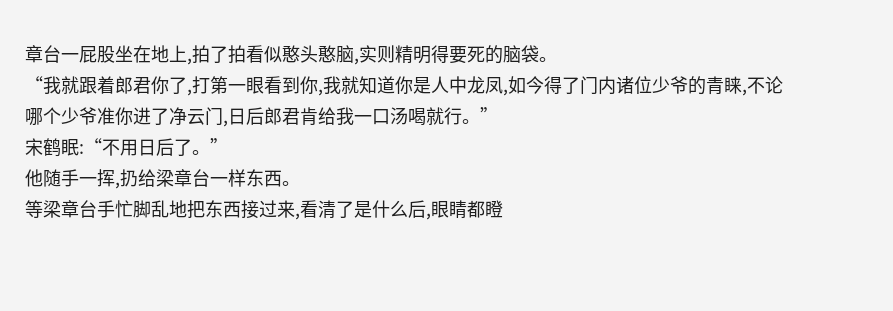章台一屁股坐在地上,拍了拍看似憨头憨脑,实则精明得要死的脑袋。
“我就跟着郎君你了,打第一眼看到你,我就知道你是人中龙凤,如今得了门内诸位少爷的青睐,不论哪个少爷准你进了净云门,日后郎君肯给我一口汤喝就行。”
宋鹤眠:“不用日后了。”
他随手一挥,扔给梁章台一样东西。
等梁章台手忙脚乱地把东西接过来,看清了是什么后,眼睛都瞪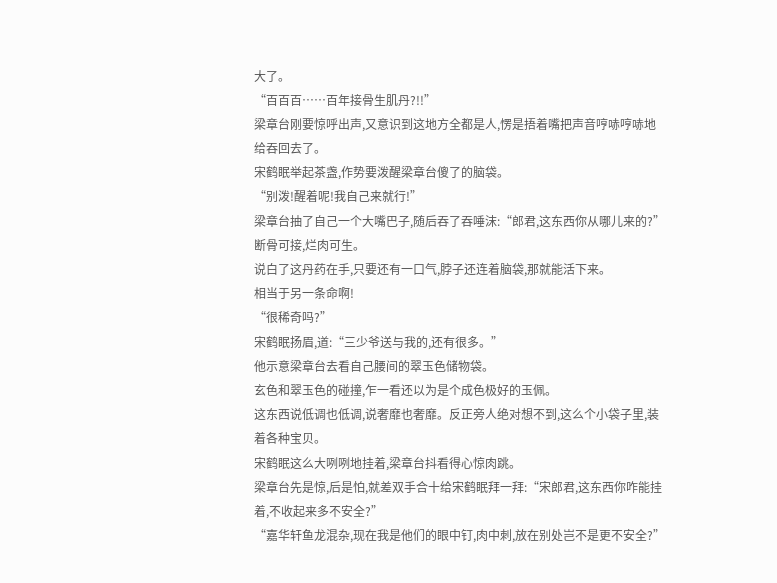大了。
“百百百……百年接骨生肌丹?!!”
梁章台刚要惊呼出声,又意识到这地方全都是人,愣是捂着嘴把声音哼哧哼哧地给吞回去了。
宋鹤眠举起茶盏,作势要泼醒梁章台傻了的脑袋。
“别泼!醒着呢!我自己来就行!”
梁章台抽了自己一个大嘴巴子,随后吞了吞唾沫:“郎君,这东西你从哪儿来的?”
断骨可接,烂肉可生。
说白了这丹药在手,只要还有一口气,脖子还连着脑袋,那就能活下来。
相当于另一条命啊!
“很稀奇吗?”
宋鹤眠扬眉,道:“三少爷送与我的,还有很多。”
他示意梁章台去看自己腰间的翠玉色储物袋。
玄色和翠玉色的碰撞,乍一看还以为是个成色极好的玉佩。
这东西说低调也低调,说奢靡也奢靡。反正旁人绝对想不到,这么个小袋子里,装着各种宝贝。
宋鹤眠这么大咧咧地挂着,梁章台抖看得心惊肉跳。
梁章台先是惊,后是怕,就差双手合十给宋鹤眠拜一拜:“宋郎君,这东西你咋能挂着,不收起来多不安全?”
“嘉华轩鱼龙混杂,现在我是他们的眼中钉,肉中刺,放在别处岂不是更不安全?”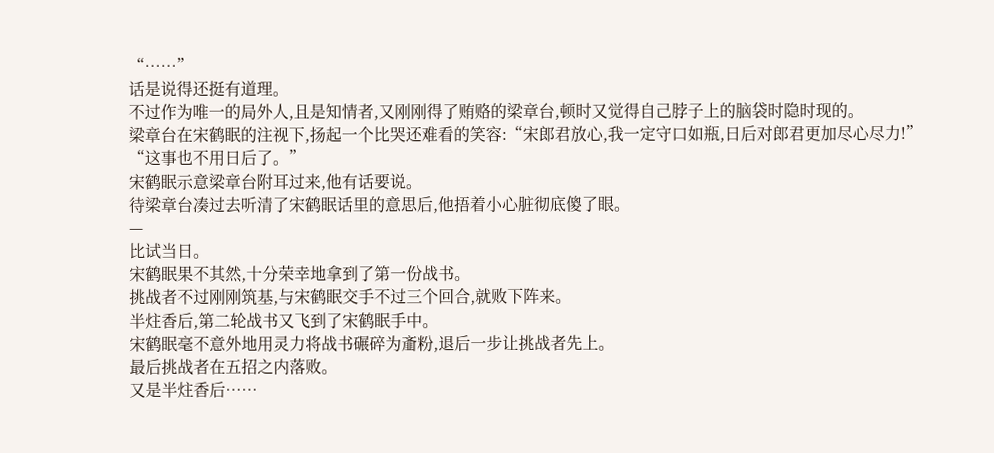“……”
话是说得还挺有道理。
不过作为唯一的局外人,且是知情者,又刚刚得了贿赂的梁章台,顿时又觉得自己脖子上的脑袋时隐时现的。
梁章台在宋鹤眠的注视下,扬起一个比哭还难看的笑容:“宋郎君放心,我一定守口如瓶,日后对郎君更加尽心尽力!”
“这事也不用日后了。”
宋鹤眠示意梁章台附耳过来,他有话要说。
待梁章台凑过去听清了宋鹤眠话里的意思后,他捂着小心脏彻底傻了眼。
—
比试当日。
宋鹤眠果不其然,十分荣幸地拿到了第一份战书。
挑战者不过刚刚筑基,与宋鹤眠交手不过三个回合,就败下阵来。
半炷香后,第二轮战书又飞到了宋鹤眠手中。
宋鹤眠毫不意外地用灵力将战书碾碎为齑粉,退后一步让挑战者先上。
最后挑战者在五招之内落败。
又是半炷香后……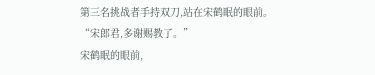第三名挑战者手持双刀,站在宋鹤眠的眼前。
“宋郎君,多谢赐教了。”
宋鹤眠的眼前,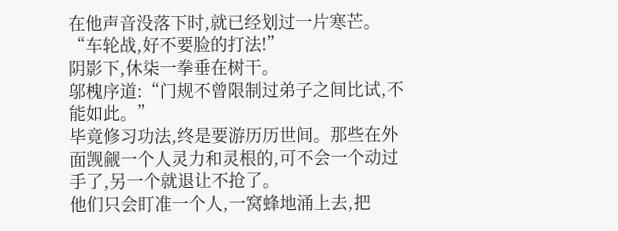在他声音没落下时,就已经划过一片寒芒。
“车轮战,好不要脸的打法!”
阴影下,休柒一拳垂在树干。
邬槐序道:“门规不曾限制过弟子之间比试,不能如此。”
毕竟修习功法,终是要游历历世间。那些在外面觊觎一个人灵力和灵根的,可不会一个动过手了,另一个就退让不抢了。
他们只会盯准一个人,一窝蜂地涌上去,把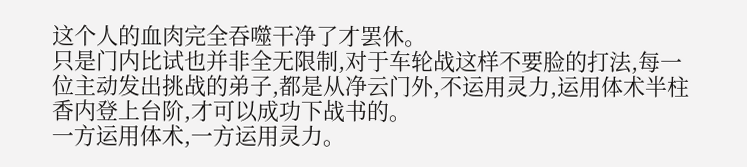这个人的血肉完全吞噬干净了才罢休。
只是门内比试也并非全无限制,对于车轮战这样不要脸的打法,每一位主动发出挑战的弟子,都是从净云门外,不运用灵力,运用体术半柱香内登上台阶,才可以成功下战书的。
一方运用体术,一方运用灵力。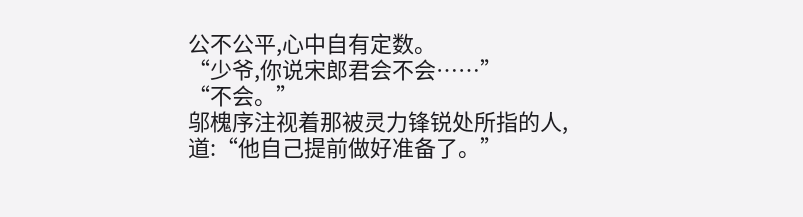公不公平,心中自有定数。
“少爷,你说宋郎君会不会……”
“不会。”
邬槐序注视着那被灵力锋锐处所指的人,道:“他自己提前做好准备了。”